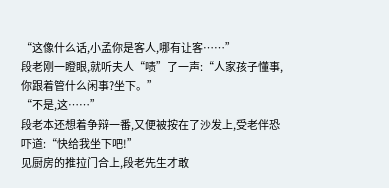“这像什么话,小孟你是客人,哪有让客……”
段老刚一瞪眼,就听夫人“啧”了一声:“人家孩子懂事,你跟着管什么闲事?坐下。”
“不是,这……”
段老本还想着争辩一番,又便被按在了沙发上,受老伴恐吓道:“快给我坐下吧!”
见厨房的推拉门合上,段老先生才敢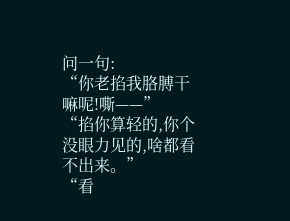问一句:
“你老掐我胳膊干嘛呢!嘶——”
“掐你算轻的,你个没眼力见的,啥都看不出来。”
“看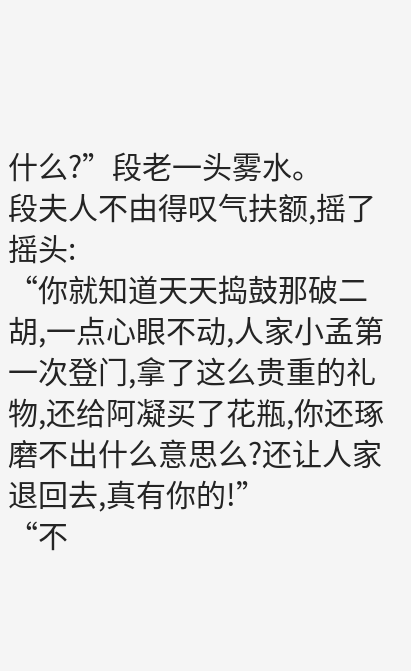什么?”段老一头雾水。
段夫人不由得叹气扶额,摇了摇头:
“你就知道天天捣鼓那破二胡,一点心眼不动,人家小孟第一次登门,拿了这么贵重的礼物,还给阿凝买了花瓶,你还琢磨不出什么意思么?还让人家退回去,真有你的!”
“不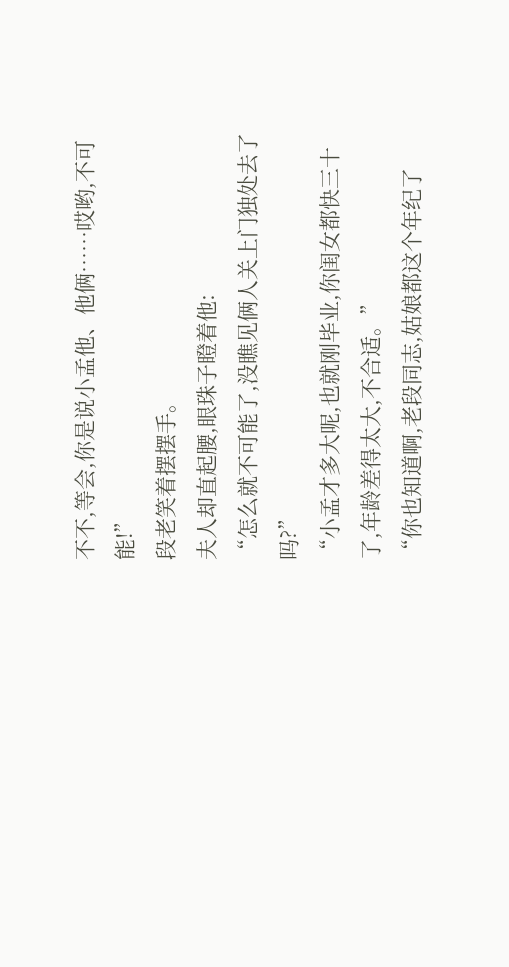不不,等会,你是说小孟他、他俩……哎哟,不可能!”
段老笑着摆摆手。
夫人却直起腰,眼珠子瞪着他:
“怎么就不可能了,没瞧见俩人关上门独处去了吗?”
“小孟才多大呢,也就刚毕业,你闺女都快三十了,年龄差得太大,不合适。”
“你也知道啊,老段同志,姑娘都这个年纪了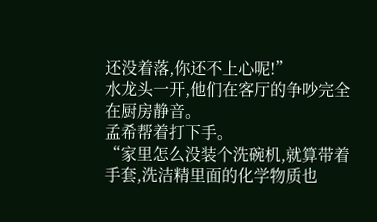还没着落,你还不上心呢!”
水龙头一开,他们在客厅的争吵完全在厨房静音。
孟希帮着打下手。
“家里怎么没装个洗碗机,就算带着手套,洗洁精里面的化学物质也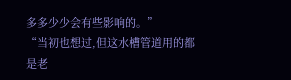多多少少会有些影响的。”
“当初也想过,但这水槽管道用的都是老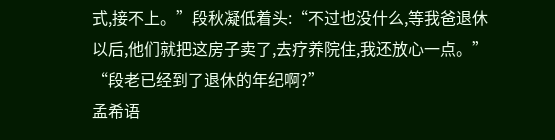式,接不上。”段秋凝低着头:“不过也没什么,等我爸退休以后,他们就把这房子卖了,去疗养院住,我还放心一点。”
“段老已经到了退休的年纪啊?”
孟希语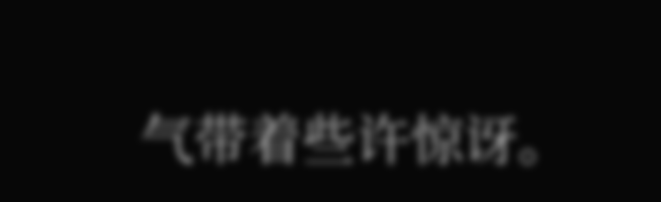气带着些许惊讶。